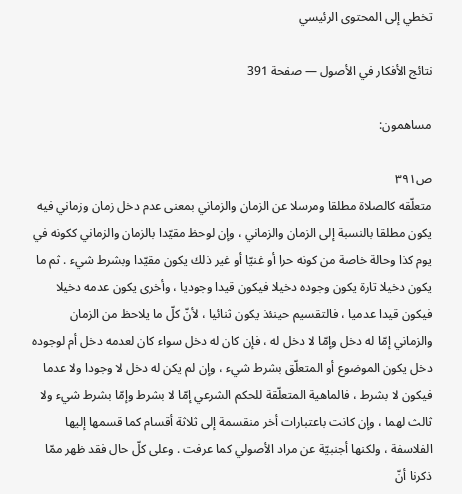تخطي إلى المحتوى الرئيسي

نتائج الأفكار في الأصول — صفحة 391

مساهمون:

ص٣٩١
متعلّقه كالصلاة مطلقا ومرسلا عن الزمان والزماني بمعنى عدم دخل زمان وزماني فيه يكون مطلقا بالنسبة إلى الزمان والزماني ، وإن لوحظ مقيّدا بالزمان والزماني ككونه في يوم كذا وحالة خاصة من كونه حرا أو غنيّا أو غير ذلك يكون مقيّدا وبشرط شيء . ثم ما يكون دخيلا تارة يكون وجوده دخيلا فيكون قيدا وجوديا ، وأخرى يكون عدمه دخيلا فيكون قيدا عدميا ، فالتقسيم حينئذ يكون ثنائيا ، لأنّ كلّ ما يلاحظ من الزمان والزماني إمّا له دخل وإمّا لا دخل له ، فإن كان له دخل سواء كان لعدمه دخل أم لوجوده دخل يكون الموضوع أو المتعلّق بشرط شيء ، وإن لم يكن له دخل لا وجودا ولا عدما فيكون لا بشرط ، فالماهية المتعلّقة للحكم الشرعي إمّا لا بشرط وإمّا بشرط شيء ولا ثالث لهما ، وإن كانت باعتبارات أخر منقسمة إلى ثلاثة أقسام كما قسمها إليها الفلاسفة ، ولكنها أجنبيّة عن مراد الأصولي كما عرفت . وعلى كلّ حال فقد ظهر ممّا ذكرنا أنّ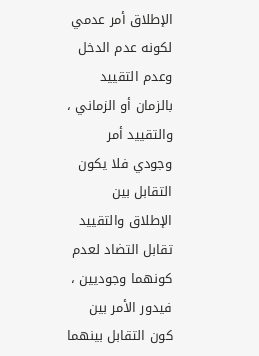الإطلاق أمر عدمي لكونه عدم الدخل وعدم التقييد بالزمان أو الزماني ، والتقييد أمر وجودي فلا يكون التقابل بين الإطلاق والتقييد تقابل التضاد لعدم كونهما وجوديين ، فيدور الأمر بين كون التقابل بينهما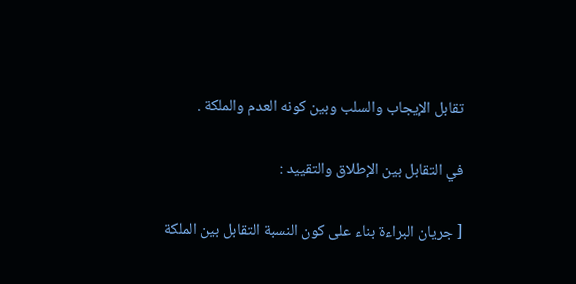تقابل الإيجاب والسلب وبين كونه العدم والملكة .

في التقابل بين الإطلاق والتقييد :

[ جريان البراءة بناء على كون النسبة التقابل بين الملكة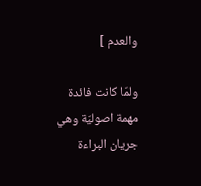والعدم ]

ولمّا كانت فائدة مهمة اصوليّة وهي جريان البراءة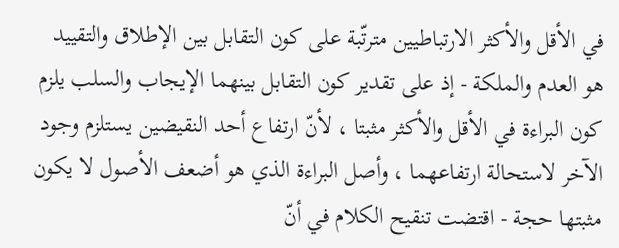في الأقل والأكثر الارتباطيين مترتّبة على كون التقابل بين الإطلاق والتقييد هو العدم والملكة - إذ على تقدير كون التقابل بينهما الإيجاب والسلب يلزم كون البراءة في الأقل والأكثر مثبتا ، لأنّ ارتفاع أحد النقيضين يستلزم وجود الآخر لاستحالة ارتفاعهما ، وأصل البراءة الذي هو أضعف الأصول لا يكون مثبتها حجة - اقتضت تنقيح الكلام في أنّ